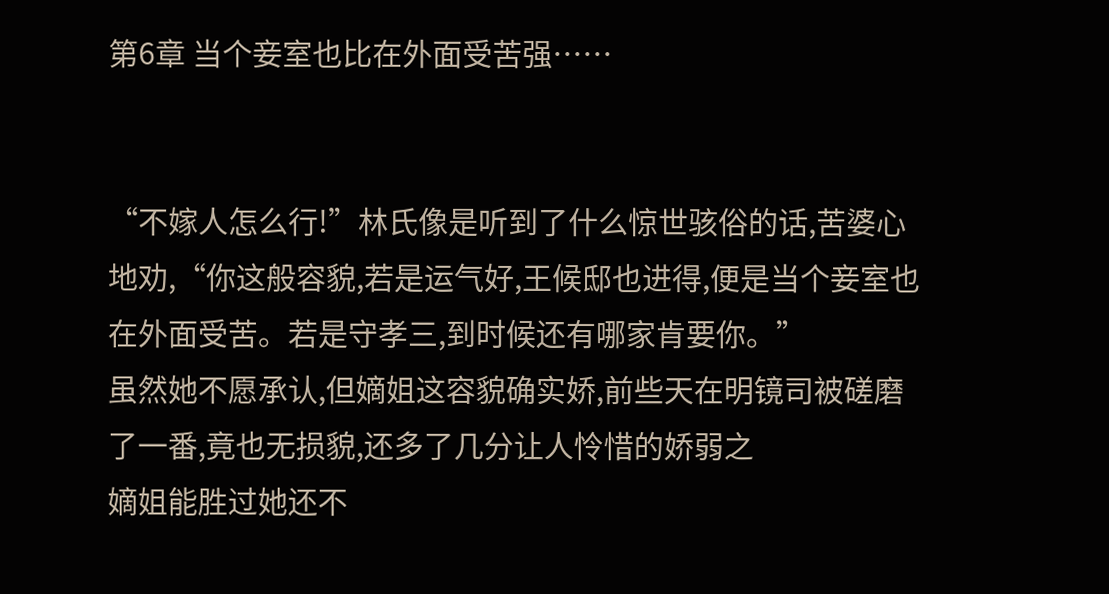第6章 当个妾室也比在外面受苦强……


“不嫁人怎么行!”林氏像是听到了什么惊世骇俗的话,苦婆心地劝,“你这般容貌,若是运气好,王候邸也进得,便是当个妾室也在外面受苦。若是守孝三,到时候还有哪家肯要你。”
虽然她不愿承认,但嫡姐这容貌确实娇,前些天在明镜司被磋磨了一番,竟也无损貌,还多了几分让人怜惜的娇弱之
嫡姐能胜过她还不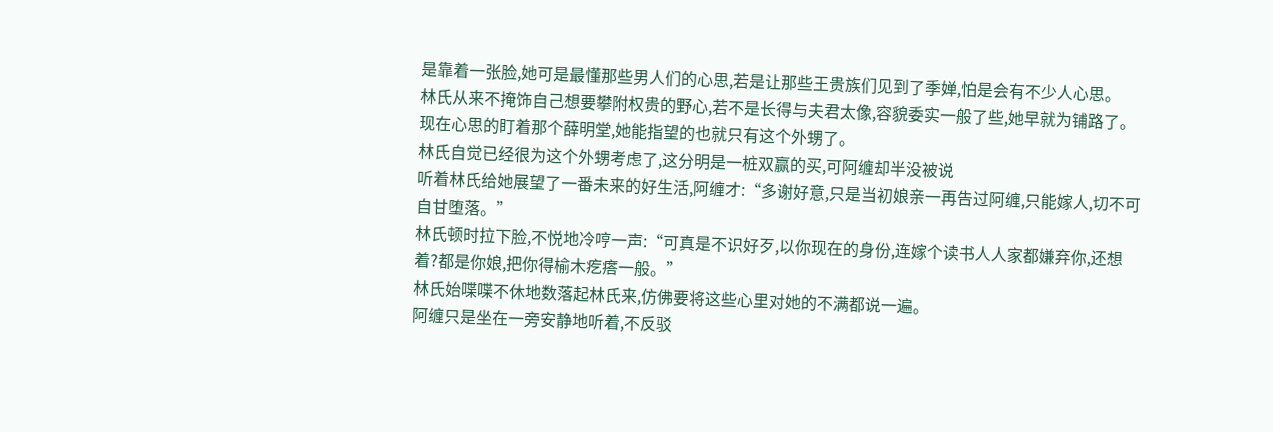是靠着一张脸,她可是最懂那些男人们的心思,若是让那些王贵族们见到了季婵,怕是会有不少人心思。
林氏从来不掩饰自己想要攀附权贵的野心,若不是长得与夫君太像,容貌委实一般了些,她早就为铺路了。
现在心思的盯着那个薛明堂,她能指望的也就只有这个外甥了。
林氏自觉已经很为这个外甥考虑了,这分明是一桩双赢的买,可阿缠却半没被说
听着林氏给她展望了一番未来的好生活,阿缠才:“多谢好意,只是当初娘亲一再告过阿缠,只能嫁人,切不可自甘堕落。”
林氏顿时拉下脸,不悦地冷哼一声:“可真是不识好歹,以你现在的身份,连嫁个读书人人家都嫌弃你,还想着?都是你娘,把你得榆木疙瘩一般。”
林氏始喋喋不休地数落起林氏来,仿佛要将这些心里对她的不满都说一遍。
阿缠只是坐在一旁安静地听着,不反驳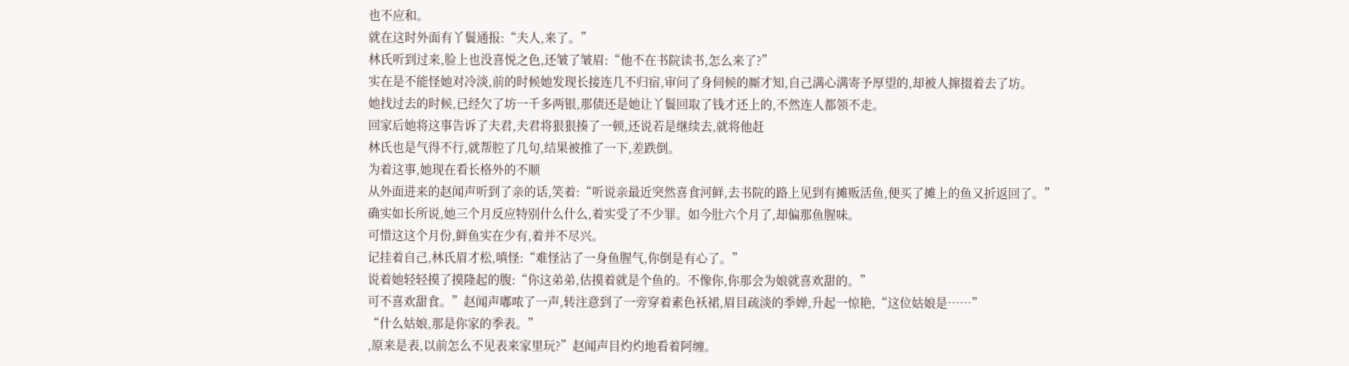也不应和。
就在这时外面有丫鬟通报:“夫人,来了。”
林氏听到过来,脸上也没喜悦之色,还皱了皱眉:“他不在书院读书,怎么来了?”
实在是不能怪她对冷淡,前的时候她发现长接连几不归宿,审问了身伺候的厮才知,自己满心满寄予厚望的,却被人撺掇着去了坊。
她找过去的时候,已经欠了坊一千多两银,那债还是她让丫鬟回取了钱才还上的,不然连人都领不走。
回家后她将这事告诉了夫君,夫君将狠狠揍了一顿,还说若是继续去,就将他赶
林氏也是气得不行,就帮腔了几句,结果被推了一下,差跌倒。
为着这事,她现在看长格外的不顺
从外面进来的赵闻声听到了亲的话,笑着:“听说亲最近突然喜食河鲜,去书院的路上见到有摊贩活鱼,便买了摊上的鱼又折返回了。”
确实如长所说,她三个月反应特别什么什么,着实受了不少罪。如今肚六个月了,却偏那鱼腥味。
可惜这这个月份,鲜鱼实在少有,着并不尽兴。
记挂着自己,林氏眉才松,嗔怪:“难怪沾了一身鱼腥气,你倒是有心了。”
说着她轻轻摸了摸隆起的腹:“你这弟弟,估摸着就是个鱼的。不像你,你那会为娘就喜欢甜的。”
可不喜欢甜食。”赵闻声嘟哝了一声,转注意到了一旁穿着素色袄裙,眉目疏淡的季婵,升起一惊艳,“这位姑娘是……”
“什么姑娘,那是你家的季表。”
,原来是表,以前怎么不见表来家里玩?”赵闻声目灼灼地看着阿缠。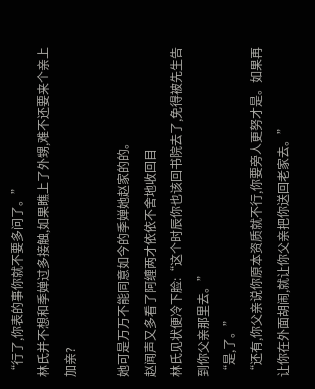“行了,你表的事你就不要多问了。”
林氏并不想和季婵过多接触,如果瞧上了外甥,难不还要来个亲上加亲?

她可是万万不能同意如今的季婵她赵家的的。
赵闻声又多看了阿缠两才依依不舍地收回目
林氏见状便冷下脸:“这个时辰你也该回书院去了,免得被先生告到你父亲那里去。”
“是,了。”
“还有,你父亲说你原本资质就不行,你要旁人更努才是。如果再让你在外面胡闹,就让你父亲把你送回老家去。”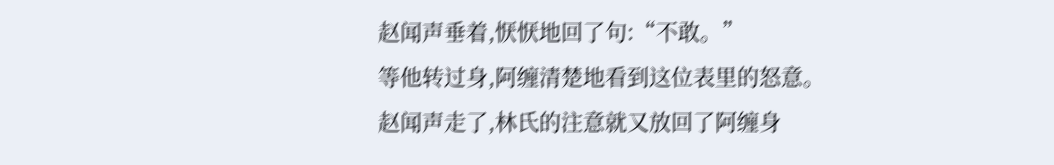赵闻声垂着,恹恹地回了句:“不敢。”
等他转过身,阿缠清楚地看到这位表里的怒意。
赵闻声走了,林氏的注意就又放回了阿缠身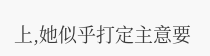上,她似乎打定主意要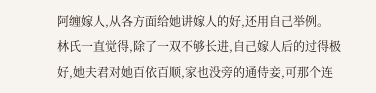阿缠嫁人,从各方面给她讲嫁人的好,还用自己举例。
林氏一直觉得,除了一双不够长进,自己嫁人后的过得极好,她夫君对她百依百顺,家也没旁的通侍妾,可那个连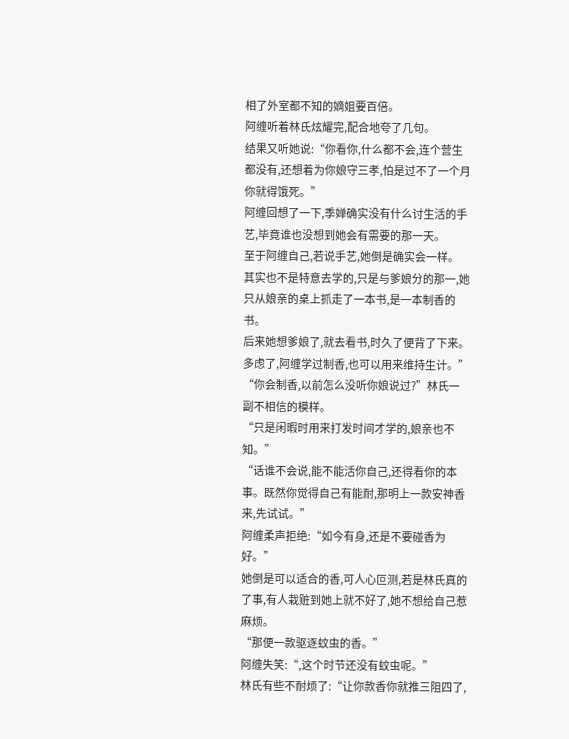相了外室都不知的嫡姐要百倍。
阿缠听着林氏炫耀完,配合地夸了几句。
结果又听她说:“你看你,什么都不会,连个营生都没有,还想着为你娘守三孝,怕是过不了一个月你就得饿死。”
阿缠回想了一下,季婵确实没有什么讨生活的手艺,毕竟谁也没想到她会有需要的那一天。
至于阿缠自己,若说手艺,她倒是确实会一样。
其实也不是特意去学的,只是与爹娘分的那一,她只从娘亲的桌上抓走了一本书,是一本制香的书。
后来她想爹娘了,就去看书,时久了便背了下来。
多虑了,阿缠学过制香,也可以用来维持生计。”
“你会制香,以前怎么没听你娘说过?”林氏一副不相信的模样。
“只是闲暇时用来打发时间才学的,娘亲也不知。”
“话谁不会说,能不能活你自己,还得看你的本事。既然你觉得自己有能耐,那明上一款安神香来,先试试。”
阿缠柔声拒绝:“如今有身,还是不要碰香为好。”
她倒是可以适合的香,可人心叵测,若是林氏真的了事,有人栽赃到她上就不好了,她不想给自己惹麻烦。
“那便一款驱逐蚊虫的香。”
阿缠失笑:“,这个时节还没有蚊虫呢。”
林氏有些不耐烦了:“让你款香你就推三阻四了,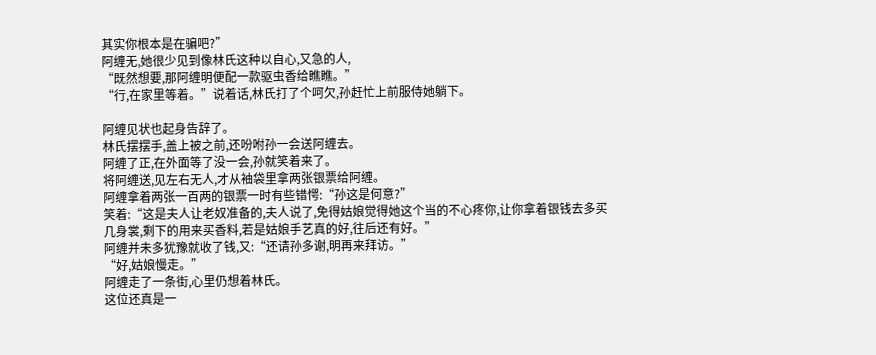其实你根本是在骗吧?”
阿缠无,她很少见到像林氏这种以自心,又急的人,
“既然想要,那阿缠明便配一款驱虫香给瞧瞧。”
“行,在家里等着。”说着话,林氏打了个呵欠,孙赶忙上前服侍她躺下。

阿缠见状也起身告辞了。
林氏摆摆手,盖上被之前,还吩咐孙一会送阿缠去。
阿缠了正,在外面等了没一会,孙就笑着来了。
将阿缠送,见左右无人,才从袖袋里拿两张银票给阿缠。
阿缠拿着两张一百两的银票一时有些错愕:“孙这是何意?”
笑着:“这是夫人让老奴准备的,夫人说了,免得姑娘觉得她这个当的不心疼你,让你拿着银钱去多买几身裳,剩下的用来买香料,若是姑娘手艺真的好,往后还有好。”
阿缠并未多犹豫就收了钱,又:“还请孙多谢,明再来拜访。”
“好,姑娘慢走。”
阿缠走了一条街,心里仍想着林氏。
这位还真是一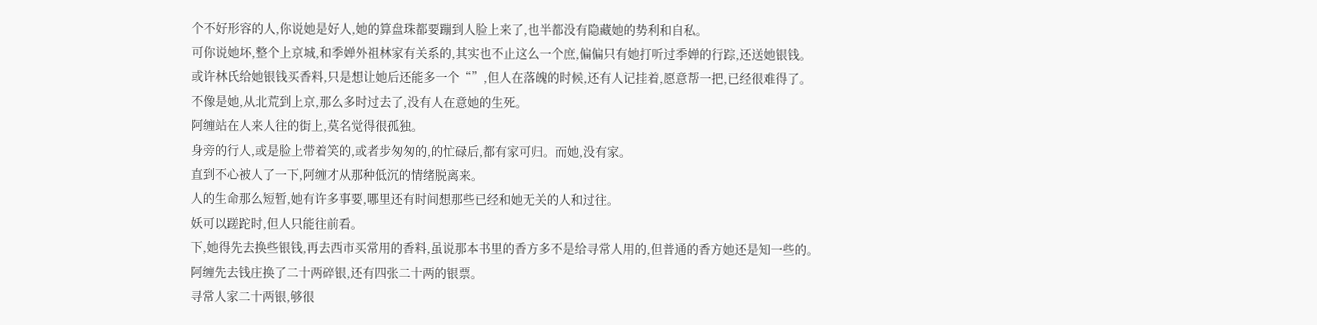个不好形容的人,你说她是好人,她的算盘珠都要蹦到人脸上来了,也半都没有隐藏她的势利和自私。
可你说她坏,整个上京城,和季婵外祖林家有关系的,其实也不止这么一个庶,偏偏只有她打听过季婵的行踪,还送她银钱。
或许林氏给她银钱买香料,只是想让她后还能多一个“”,但人在落魄的时候,还有人记挂着,愿意帮一把,已经很难得了。
不像是她,从北荒到上京,那么多时过去了,没有人在意她的生死。
阿缠站在人来人往的街上,莫名觉得很孤独。
身旁的行人,或是脸上带着笑的,或者步匆匆的,的忙碌后,都有家可归。而她,没有家。
直到不心被人了一下,阿缠才从那种低沉的情绪脱离来。
人的生命那么短暂,她有许多事要,哪里还有时间想那些已经和她无关的人和过往。
妖可以蹉跎时,但人只能往前看。
下,她得先去换些银钱,再去西市买常用的香料,虽说那本书里的香方多不是给寻常人用的,但普通的香方她还是知一些的。
阿缠先去钱庄换了二十两碎银,还有四张二十两的银票。
寻常人家二十两银,够很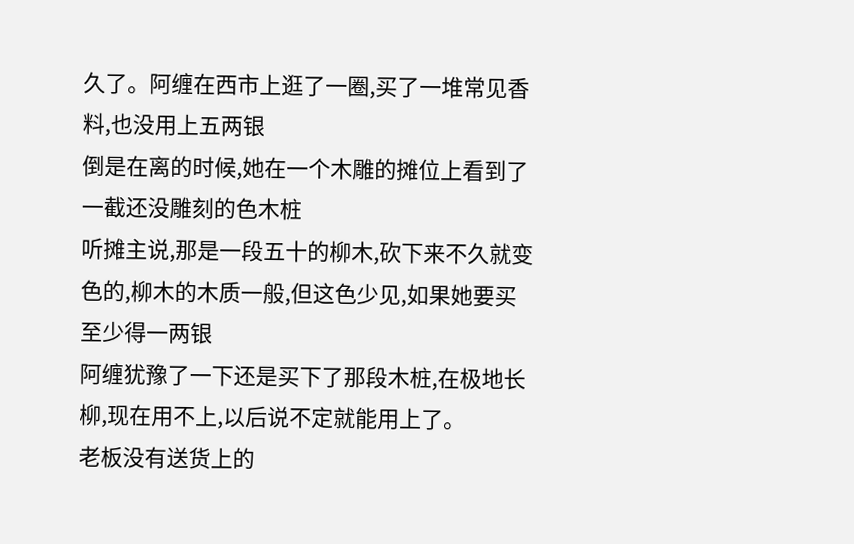久了。阿缠在西市上逛了一圈,买了一堆常见香料,也没用上五两银
倒是在离的时候,她在一个木雕的摊位上看到了一截还没雕刻的色木桩
听摊主说,那是一段五十的柳木,砍下来不久就变色的,柳木的木质一般,但这色少见,如果她要买至少得一两银
阿缠犹豫了一下还是买下了那段木桩,在极地长柳,现在用不上,以后说不定就能用上了。
老板没有送货上的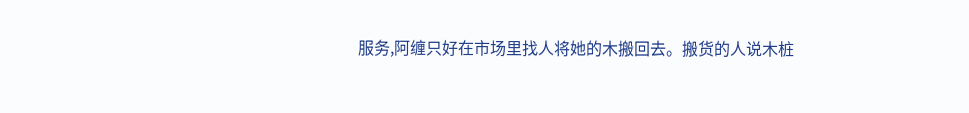服务,阿缠只好在市场里找人将她的木搬回去。搬货的人说木桩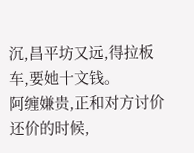沉,昌平坊又远,得拉板车,要她十文钱。
阿缠嫌贵,正和对方讨价还价的时候,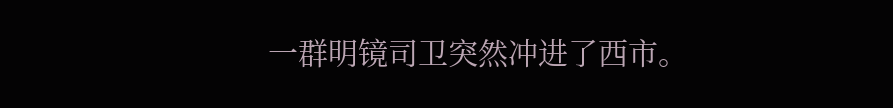一群明镜司卫突然冲进了西市。